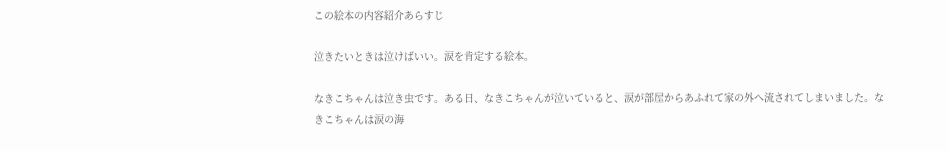この絵本の内容紹介あらすじ

泣きたいときは泣けばいい。涙を肯定する絵本。

なきこちゃんは泣き虫です。ある日、なきこちゃんが泣いていると、涙が部屋からあふれて家の外へ流されてしまいました。なきこちゃんは涙の海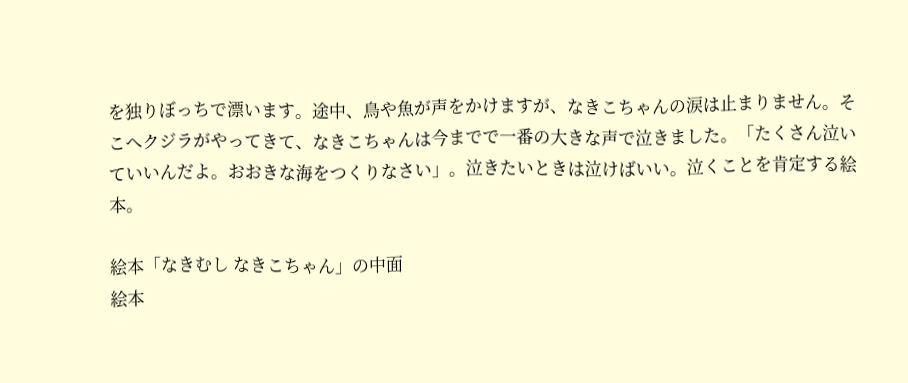を独りぼっちで漂います。途中、鳥や魚が声をかけますが、なきこちゃんの涙は止まりません。そこへクジラがやってきて、なきこちゃんは今までで一番の大きな声で泣きました。「たくさん泣いていいんだよ。おおきな海をつくりなさい」。泣きたいときは泣けばいい。泣くことを肯定する絵本。

絵本「なきむし なきこちゃん」の中面
絵本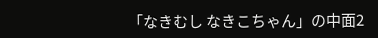「なきむし なきこちゃん」の中面2